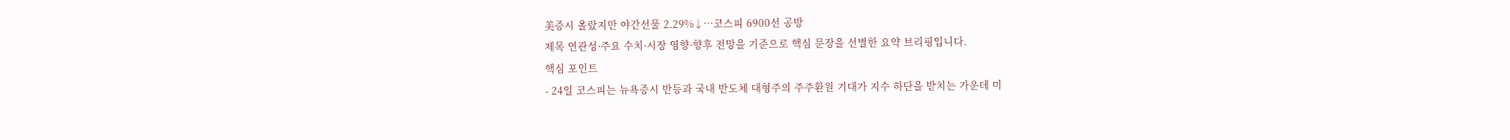美증시 올랐지만 야간선물 2.29%↓…코스피 6900선 공방
제목 연관성·주요 수치·시장 영향·향후 전망을 기준으로 핵심 문장을 선별한 요약 브리핑입니다.
핵심 포인트
- 24일 코스피는 뉴욕증시 반등과 국내 반도체 대형주의 주주환원 기대가 지수 하단을 받치는 가운데 미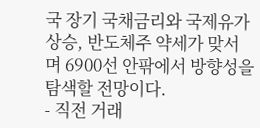국 장기 국채금리와 국제유가 상승, 반도체주 약세가 맞서며 6900선 안팎에서 방향성을 탐색할 전망이다.
- 직전 거래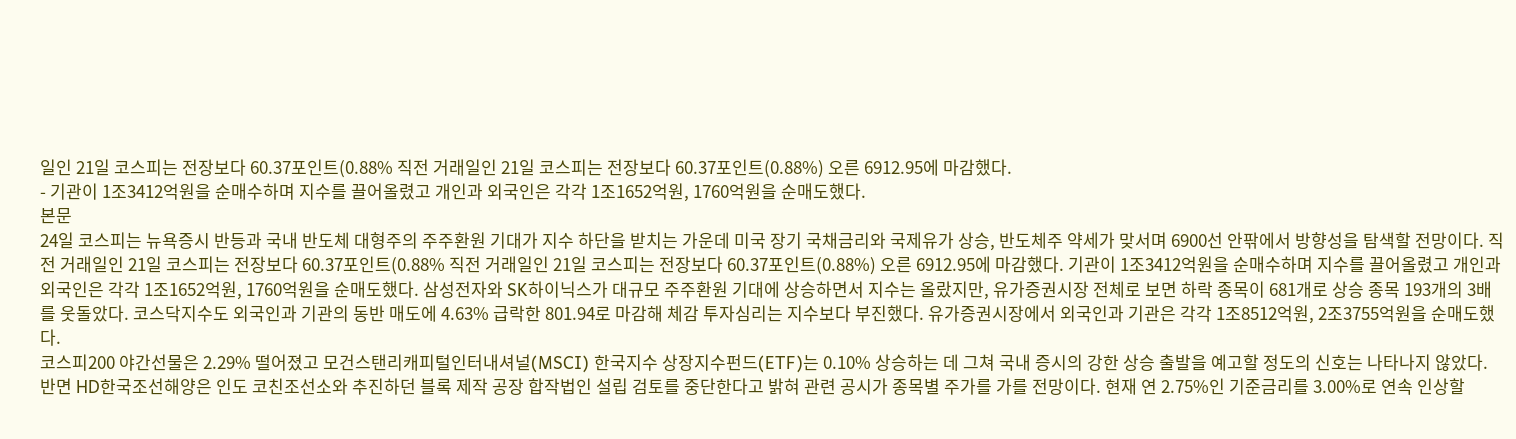일인 21일 코스피는 전장보다 60.37포인트(0.88% 직전 거래일인 21일 코스피는 전장보다 60.37포인트(0.88%) 오른 6912.95에 마감했다.
- 기관이 1조3412억원을 순매수하며 지수를 끌어올렸고 개인과 외국인은 각각 1조1652억원, 1760억원을 순매도했다.
본문
24일 코스피는 뉴욕증시 반등과 국내 반도체 대형주의 주주환원 기대가 지수 하단을 받치는 가운데 미국 장기 국채금리와 국제유가 상승, 반도체주 약세가 맞서며 6900선 안팎에서 방향성을 탐색할 전망이다. 직전 거래일인 21일 코스피는 전장보다 60.37포인트(0.88% 직전 거래일인 21일 코스피는 전장보다 60.37포인트(0.88%) 오른 6912.95에 마감했다. 기관이 1조3412억원을 순매수하며 지수를 끌어올렸고 개인과 외국인은 각각 1조1652억원, 1760억원을 순매도했다. 삼성전자와 SK하이닉스가 대규모 주주환원 기대에 상승하면서 지수는 올랐지만, 유가증권시장 전체로 보면 하락 종목이 681개로 상승 종목 193개의 3배를 웃돌았다. 코스닥지수도 외국인과 기관의 동반 매도에 4.63% 급락한 801.94로 마감해 체감 투자심리는 지수보다 부진했다. 유가증권시장에서 외국인과 기관은 각각 1조8512억원, 2조3755억원을 순매도했다.
코스피200 야간선물은 2.29% 떨어졌고 모건스탠리캐피털인터내셔널(MSCI) 한국지수 상장지수펀드(ETF)는 0.10% 상승하는 데 그쳐 국내 증시의 강한 상승 출발을 예고할 정도의 신호는 나타나지 않았다. 반면 HD한국조선해양은 인도 코친조선소와 추진하던 블록 제작 공장 합작법인 설립 검토를 중단한다고 밝혀 관련 공시가 종목별 주가를 가를 전망이다. 현재 연 2.75%인 기준금리를 3.00%로 연속 인상할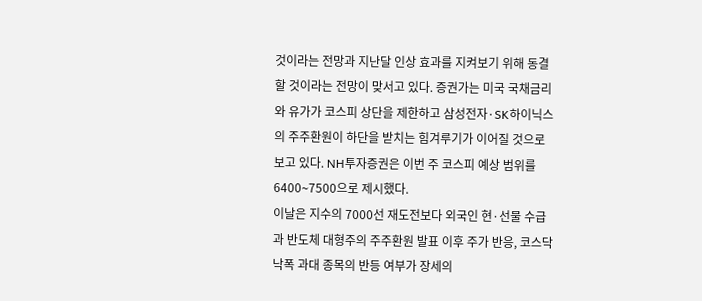것이라는 전망과 지난달 인상 효과를 지켜보기 위해 동결할 것이라는 전망이 맞서고 있다. 증권가는 미국 국채금리와 유가가 코스피 상단을 제한하고 삼성전자·SK하이닉스의 주주환원이 하단을 받치는 힘겨루기가 이어질 것으로 보고 있다. NH투자증권은 이번 주 코스피 예상 범위를 6400∼7500으로 제시했다.
이날은 지수의 7000선 재도전보다 외국인 현·선물 수급과 반도체 대형주의 주주환원 발표 이후 주가 반응, 코스닥 낙폭 과대 종목의 반등 여부가 장세의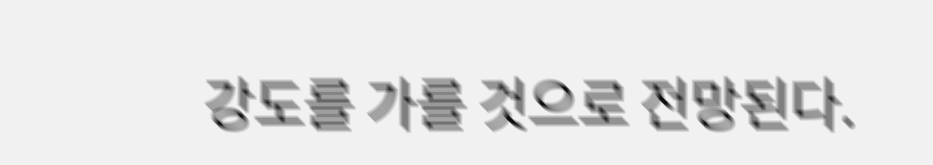강도를 가를 것으로 전망된다.